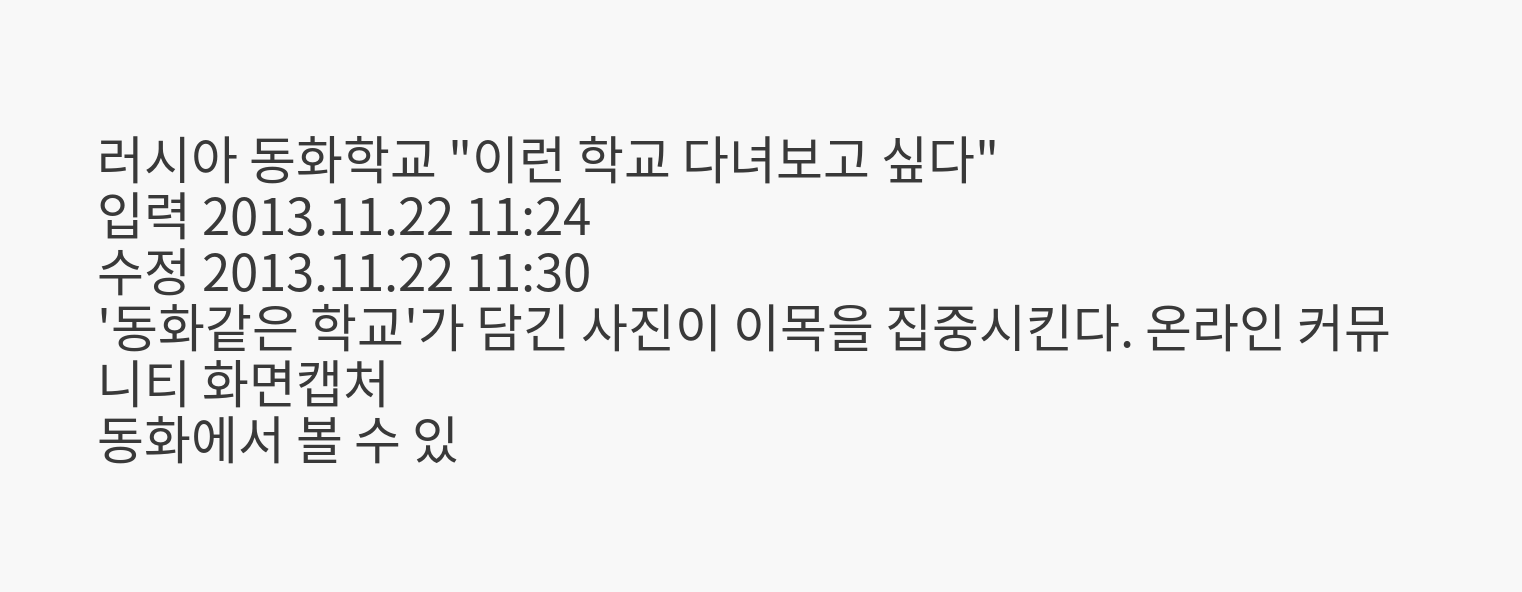러시아 동화학교 "이런 학교 다녀보고 싶다"
입력 2013.11.22 11:24
수정 2013.11.22 11:30
'동화같은 학교'가 담긴 사진이 이목을 집중시킨다. 온라인 커뮤니티 화면캡처
동화에서 볼 수 있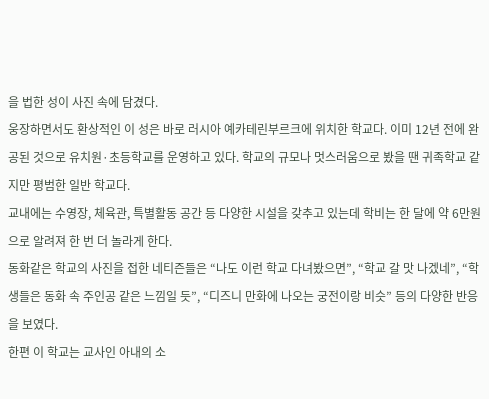을 법한 성이 사진 속에 담겼다.
웅장하면서도 환상적인 이 성은 바로 러시아 예카테린부르크에 위치한 학교다. 이미 12년 전에 완공된 것으로 유치원·초등학교를 운영하고 있다. 학교의 규모나 멋스러움으로 봤을 땐 귀족학교 같지만 평범한 일반 학교다.
교내에는 수영장, 체육관, 특별활동 공간 등 다양한 시설을 갖추고 있는데 학비는 한 달에 약 6만원으로 알려져 한 번 더 놀라게 한다.
동화같은 학교의 사진을 접한 네티즌들은 “나도 이런 학교 다녀봤으면”, “학교 갈 맛 나겠네”, “학생들은 동화 속 주인공 같은 느낌일 듯”, “디즈니 만화에 나오는 궁전이랑 비슷” 등의 다양한 반응을 보였다.
한편 이 학교는 교사인 아내의 소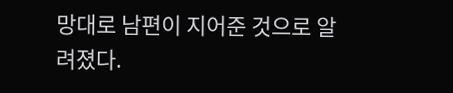망대로 남편이 지어준 것으로 알려졌다.